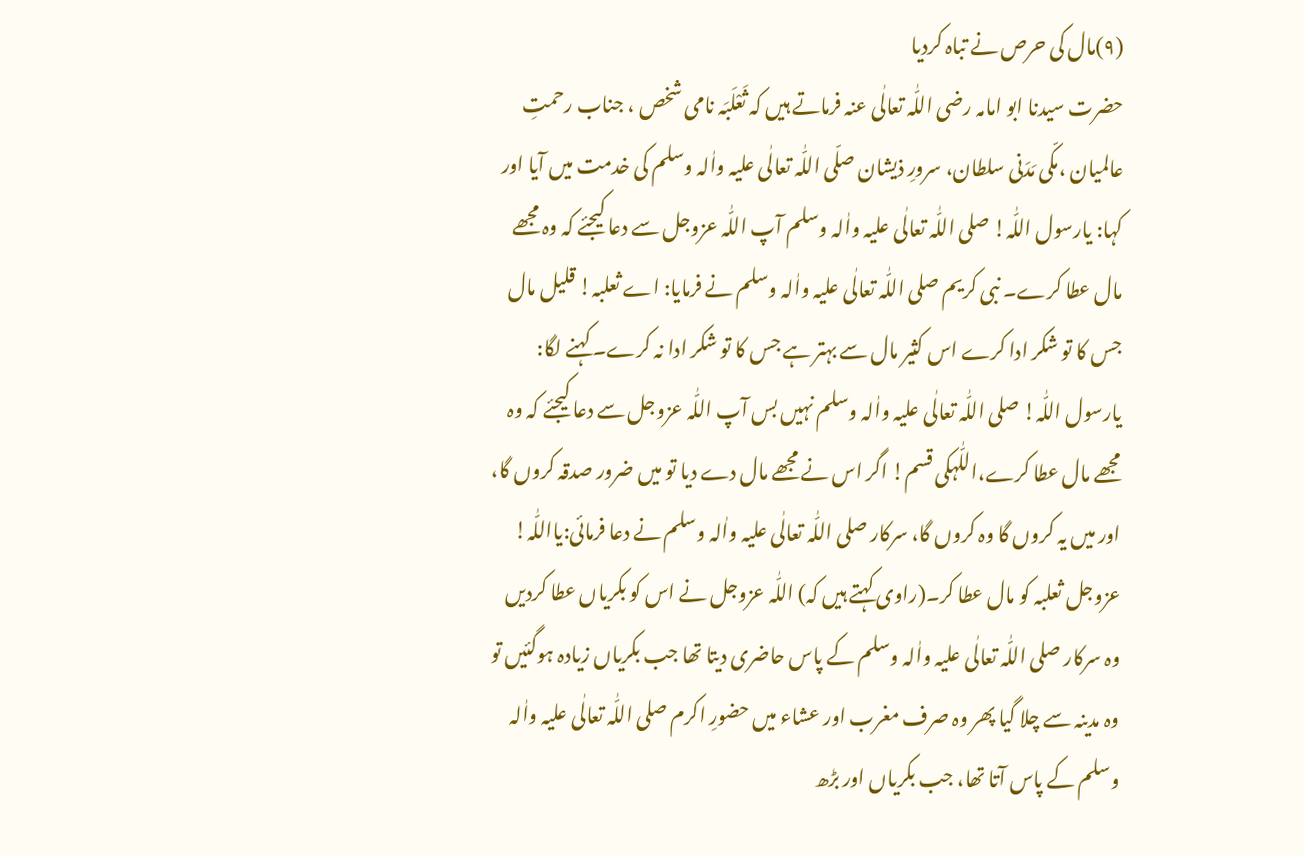(۹)مال کی حرص نے تباہ کردیا
حضرت سیدنا ابو امامہ رضی اللّٰہ تعالٰی عنہ فرماتے ہیں کہ ثَعْلَبَہ نامی شخص ، جناب رحمتِ عالمیان ،مکّی مَدَنی سلطان، سرورِ ذیشان صلّی اللّٰہ تعالٰی علیہ واٰلہ وسلم کی خدمت میں آیا اور کہا: یارسول اللّٰہ! صلی اللّٰہ تعالٰی علیہ واٰلہ وسلم آپ اللّٰہ عزوجل سے دعا کیجئے کہ وہ مجھے مال عطا کرے۔ نبی کریم صلی اللّٰہ تعالٰی علیہ واٰلہ وسلم نے فرمایا: اے ثعلبہ! قلیل مال جس کا تو شکر ادا کرے اس کثیر مال سے بہتر ہے جس کا تو شکر ادا نہ کرے۔ کہنے لگا: یارسول اللّٰہ! صلی اللّٰہ تعالٰی علیہ واٰلہ وسلم نہیں بس آپ اللّٰہ عزوجل سے دعا کیجئے کہ وہ مجھے مال عطا کرے،اللّٰہکی قسم! اگر اس نے مجھے مال دے دیا تو میں ضرور صدقہ کروں گا، اور میں یہ کروں گا وہ کروں گا، سرکار صلی اللّٰہ تعالٰی علیہ واٰلہ وسلم نے دعا فرمائی:یااللّٰہ! عزوجل ثعلبہ کو مال عطا کر۔(راوی کہتے ہیں کہ) اللّٰہ عزوجل نے اس کو بکریاں عطا کردیں وہ سرکار صلی اللّٰہ تعالٰی علیہ واٰلہ وسلم کے پاس حاضری دیتا تھا جب بکریاں زیادہ ہوگئیں تو وہ مدینہ سے چلا گیا پھر وہ صرف مغرب اور عشاء میں حضورِ اکرم صلی اللّٰہ تعالٰی علیہ واٰلہ وسلم کے پاس آتا تھا، جب بکریاں اور بڑھ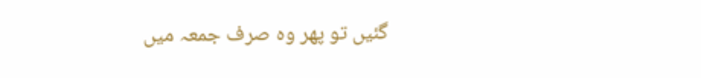گئیں تو پھر وہ صرف جمعہ میں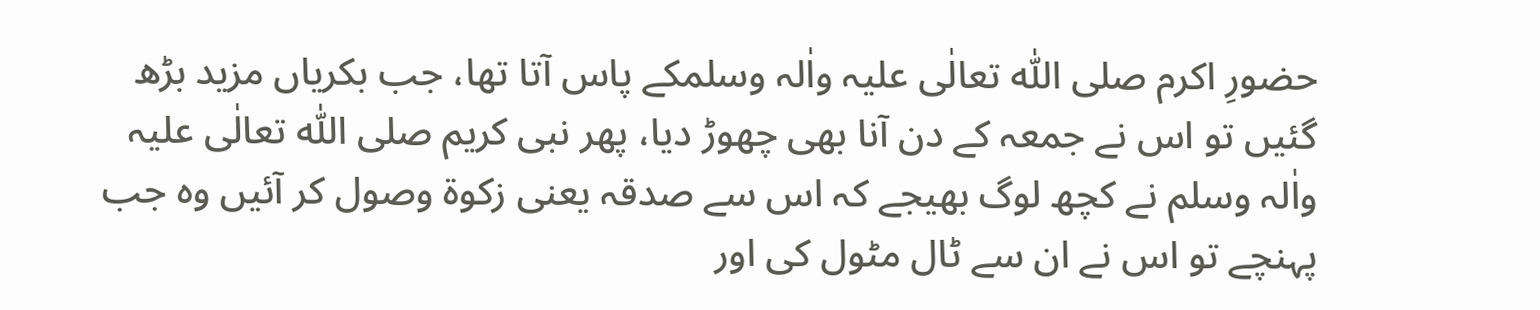حضورِ اکرم صلی اللّٰہ تعالٰی علیہ واٰلہ وسلمکے پاس آتا تھا، جب بکریاں مزید بڑھ گئیں تو اس نے جمعہ کے دن آنا بھی چھوڑ دیا، پھر نبی کریم صلی اللّٰہ تعالٰی علیہ واٰلہ وسلم نے کچھ لوگ بھیجے کہ اس سے صدقہ یعنی زکوۃ وصول کر آئیں وہ جب پہنچے تو اس نے ان سے ٹال مٹول کی اور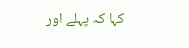کہا کہ پہلے اور